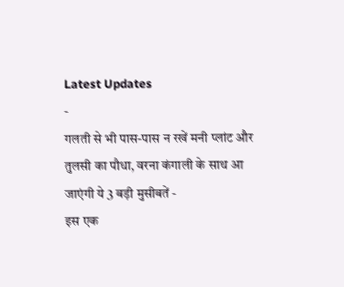Latest Updates
-
गलती से भी पास-पास न रखें मनी प्लांट और तुलसी का पौधा, वरना कंगाली के साथ आ जाएंगी ये 3 बड़ी मुसीबतें -
इस एक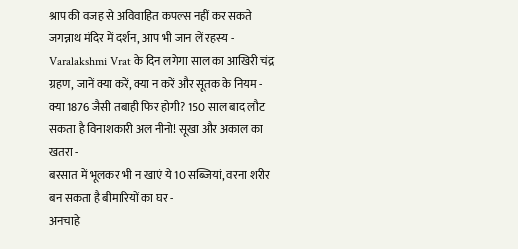श्राप की वजह से अविवाहित कपल्स नहीं कर सकते जगन्नाथ मंदिर में दर्शन, आप भी जान लें रहस्य -
Varalakshmi Vrat के दिन लगेगा साल का आखिरी चंद्र ग्रहण, जानें क्या करें, क्या न करें और सूतक के नियम -
क्या 1876 जैसी तबाही फिर होगी? 150 साल बाद लौट सकता है विनाशकारी अल नीनो! सूखा और अकाल का खतरा -
बरसात में भूलकर भी न खाएं ये 10 सब्जियां, वरना शरीर बन सकता है बीमारियों का घर -
अनचाहे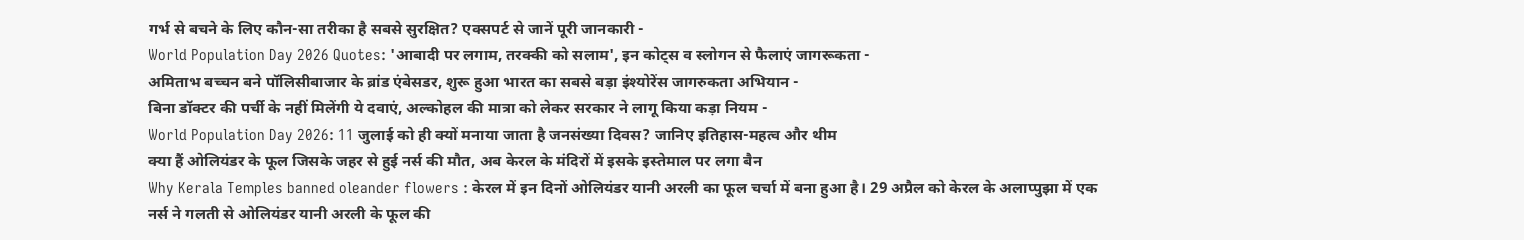गर्भ से बचने के लिए कौन-सा तरीका है सबसे सुरक्षित? एक्सपर्ट से जानें पूरी जानकारी -
World Population Day 2026 Quotes: 'आबादी पर लगाम, तरक्की को सलाम', इन कोट्स व स्लोगन से फैलाएं जागरूकता -
अमिताभ बच्चन बने पॉलिसीबाजार के ब्रांड एंबेसडर, शुरू हुआ भारत का सबसे बड़ा इंश्योरेंस जागरुकता अभियान -
बिना डॉक्टर की पर्ची के नहीं मिलेंगी ये दवाएं, अल्कोहल की मात्रा को लेकर सरकार ने लागू किया कड़ा नियम -
World Population Day 2026: 11 जुलाई को ही क्यों मनाया जाता है जनसंख्या दिवस? जानिए इतिहास-महत्व और थीम
क्या हैं ओलियंडर के फूल जिसके जहर से हुई नर्स की मौत, अब केरल के मंदिरों में इसके इस्तेमाल पर लगा बैन
Why Kerala Temples banned oleander flowers : केरल में इन दिनों ओलियंडर यानी अरली का फूल चर्चा में बना हुआ है। 29 अप्रैल को केरल के अलाप्पुझा में एक नर्स ने गलती से ओलियंडर यानी अरली के फूल की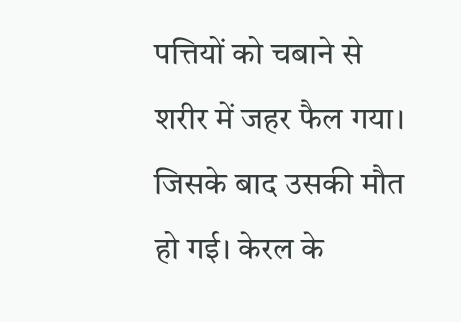पत्तियों को चबाने से शरीर में जहर फैल गया। जिसके बाद उसकी मौत हो गई। केरल के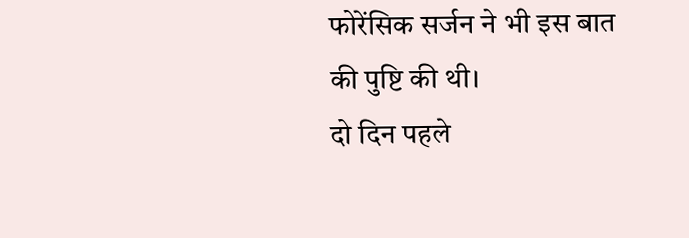फोरेंसिक सर्जन ने भी इस बात की पुष्टि की थी।
दो दिन पहले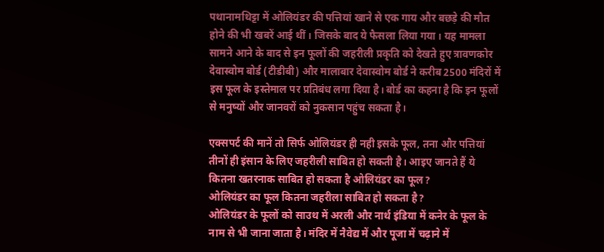पथानामथिट्टा में ओलियंडर की पत्तियां खाने से एक गाय और बछड़े की मौत होने की भी खबरें आई थीं। जिसके बाद ये फैसला लिया गया। यह मामला सामने आने के बाद से इन फूलों की जहरीली प्रकृति को देखते हुए त्रावणकोर देवास्वोम बोर्ड (टीडीबी) और मालाबार देवास्वोम बोर्ड ने करीब 2500 मंदिरों में इस फूल के इस्तेमाल पर प्रतिबंध लगा दिया है। बोर्ड का कहना है कि इन फूलों से मनुष्यों और जानवरों को नुकसान पहुंच सकता है।

एक्सपर्ट की मानें तो सिर्फ ओलियंडर ही नही इसके फूल, तना और पत्तियां तीनों ही इंसान के लिए जहरीली साबित हो सकती है। आइए जानते हैं ये कितना खतरनाक साबित हो सकता है ओलियंडर का फूल?
ओलियंडर का फूल कितना जहरीला साबित हो सकता है?
ओलियंडर के फूलों को साउथ में अरली और नार्थ इंडिया में कनेर के फूल के नाम से भी जाना जाता है। मंदिर में नैवेद्य में और पूजा में चढ़ाने में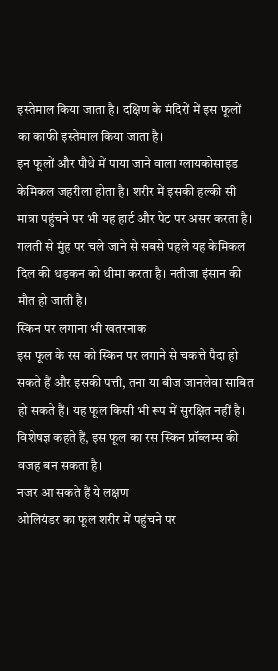इस्तेमाल किया जाता है। दक्षिण के मंदिरों में इस फूलों का काफी इस्तेमाल किया जाता है।
इन फूलों और पौधे में पाया जाने वाला ग्लायकोसाइड केमिकल जहरीला होता है। शरीर में इसकी हल्की सी मात्रा पहुंचने पर भी यह हार्ट और पेट पर असर करता है। गलती से मुंह पर चले जाने से सबसे पहले यह केमिकल दिल की धड़कन को धीमा करता है। नतीजा इंसान की मौत हो जाती है।
स्किन पर लगाना भी खतरनाक
इस फूल के रस को स्किन पर लगाने से चकत्ते पैदा हो सकते हैं और इसकी पत्ती, तना या बीज जानलेवा साबित हो सकते हैं। यह फूल किसी भी रूप में सुरक्षित नहीं है। विशेषज्ञ कहते हैं, इस फूल का रस स्किन प्रॉब्लम्स की वजह बन सकता है।
नजर आ सकते हैं ये लक्षण
ओलियंडर का फूल शरीर में पहुंचने पर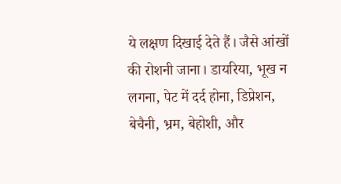ये लक्षण दिखाई देते हैं। जैसे आंखों की रोशनी जाना। डायरिया, भूख न लगना, पेट में दर्द होना, डिप्रेशन, बेचैनी, भ्रम, बेहोशी, और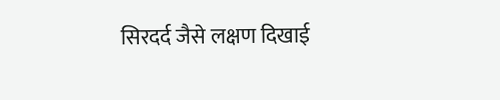सिरदर्द जैसे लक्षण दिखाई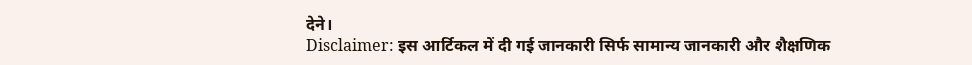देने।
Disclaimer: इस आर्टिकल में दी गई जानकारी सिर्फ सामान्य जानकारी और शैक्षणिक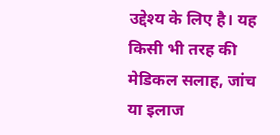उद्देश्य के लिए है। यह किसी भी तरह की मेडिकल सलाह, जांच या इलाज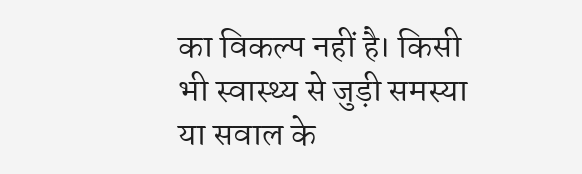का विकल्प नहीं है। किसी भी स्वास्थ्य से जुड़ी समस्या या सवाल के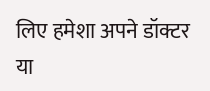लिए हमेशा अपने डॉक्टर या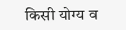किसी योग्य व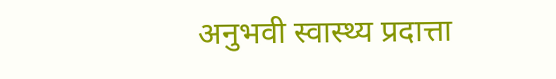अनुभवी स्वास्थ्य प्रदात्ता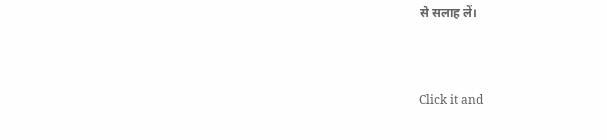से सलाह लें।



Click it and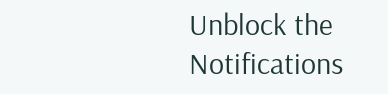Unblock the Notifications